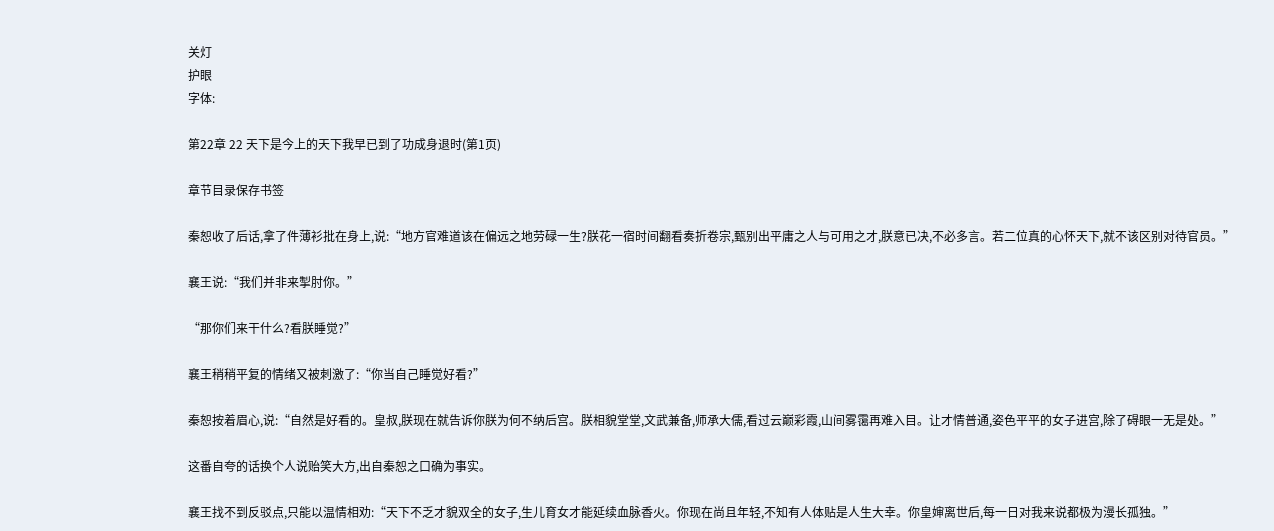关灯
护眼
字体:

第22章 22 天下是今上的天下我早已到了功成身退时(第1页)

章节目录保存书签

秦恕收了后话,拿了件薄衫批在身上,说:“地方官难道该在偏远之地劳碌一生?朕花一宿时间翻看奏折卷宗,甄别出平庸之人与可用之才,朕意已决,不必多言。若二位真的心怀天下,就不该区别对待官员。”

襄王说:“我们并非来掣肘你。”

“那你们来干什么?看朕睡觉?”

襄王稍稍平复的情绪又被刺激了:“你当自己睡觉好看?”

秦恕按着眉心,说:“自然是好看的。皇叔,朕现在就告诉你朕为何不纳后宫。朕相貌堂堂,文武兼备,师承大儒,看过云巅彩霞,山间雾霭再难入目。让才情普通,姿色平平的女子进宫,除了碍眼一无是处。”

这番自夸的话换个人说贻笑大方,出自秦恕之口确为事实。

襄王找不到反驳点,只能以温情相劝:“天下不乏才貌双全的女子,生儿育女才能延续血脉香火。你现在尚且年轻,不知有人体贴是人生大幸。你皇婶离世后,每一日对我来说都极为漫长孤独。”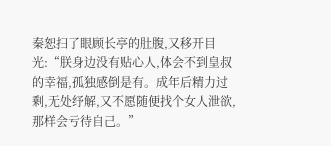秦恕扫了眼顾长亭的肚腹,又移开目光:“朕身边没有贴心人,体会不到皇叔的幸福,孤独感倒是有。成年后精力过剩,无处纾解,又不愿随便找个女人泄欲,那样会亏待自己。”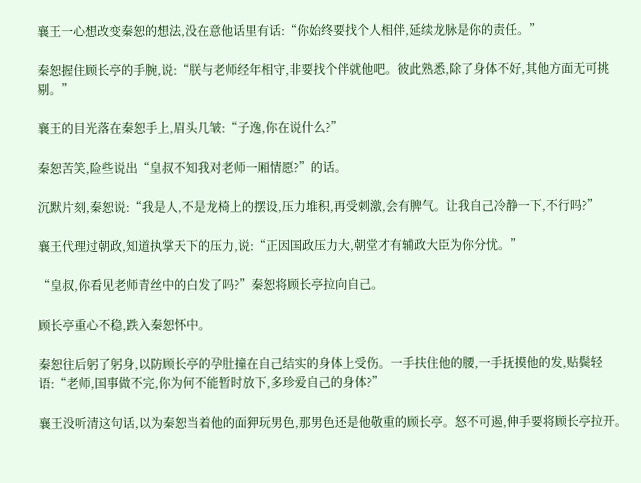襄王一心想改变秦恕的想法,没在意他话里有话:“你始终要找个人相伴,延续龙脉是你的责任。”

秦恕握住顾长亭的手腕,说:“朕与老师经年相守,非要找个伴就他吧。彼此熟悉,除了身体不好,其他方面无可挑剔。”

襄王的目光落在秦恕手上,眉头几皱:“子逸,你在说什么?”

秦恕苦笑,险些说出“皇叔不知我对老师一厢情愿?”的话。

沉默片刻,秦恕说:“我是人,不是龙椅上的摆设,压力堆积,再受刺激,会有脾气。让我自己冷静一下,不行吗?”

襄王代理过朝政,知道执掌天下的压力,说:“正因国政压力大,朝堂才有辅政大臣为你分忧。”

“皇叔,你看见老师青丝中的白发了吗?”秦恕将顾长亭拉向自己。

顾长亭重心不稳,跌入秦恕怀中。

秦恕往后躬了躬身,以防顾长亭的孕肚撞在自己结实的身体上受伤。一手扶住他的腰,一手抚摸他的发,贴鬓轻语:“老师,国事做不完,你为何不能暂时放下,多珍爱自己的身体?”

襄王没听清这句话,以为秦恕当着他的面狎玩男色,那男色还是他敬重的顾长亭。怒不可遏,伸手要将顾长亭拉开。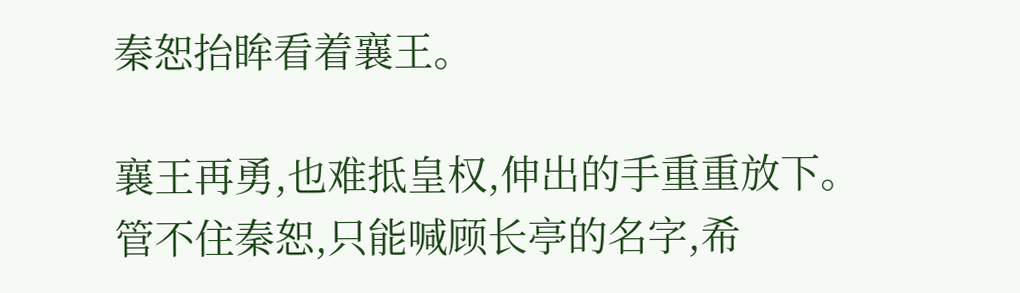秦恕抬眸看着襄王。

襄王再勇,也难抵皇权,伸出的手重重放下。管不住秦恕,只能喊顾长亭的名字,希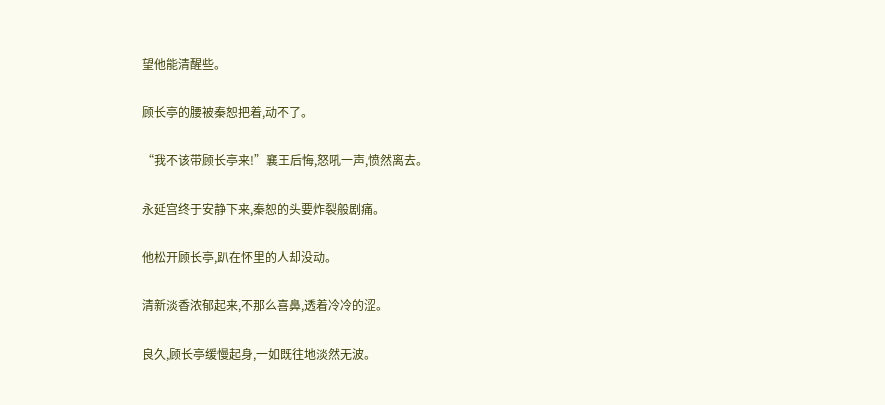望他能清醒些。

顾长亭的腰被秦恕把着,动不了。

“我不该带顾长亭来!”襄王后悔,怒吼一声,愤然离去。

永延宫终于安静下来,秦恕的头要炸裂般剧痛。

他松开顾长亭,趴在怀里的人却没动。

清新淡香浓郁起来,不那么喜鼻,透着冷冷的涩。

良久,顾长亭缓慢起身,一如既往地淡然无波。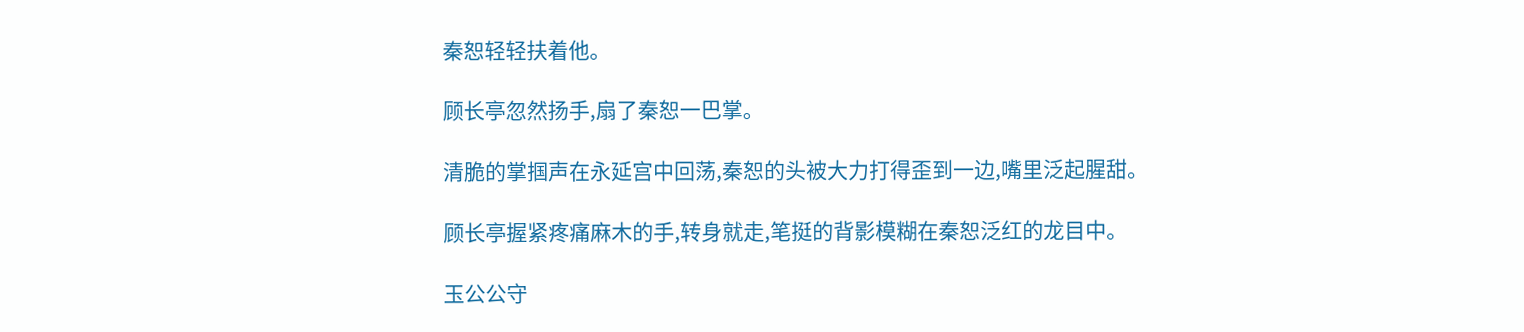秦恕轻轻扶着他。

顾长亭忽然扬手,扇了秦恕一巴掌。

清脆的掌掴声在永延宫中回荡,秦恕的头被大力打得歪到一边,嘴里泛起腥甜。

顾长亭握紧疼痛麻木的手,转身就走,笔挺的背影模糊在秦恕泛红的龙目中。

玉公公守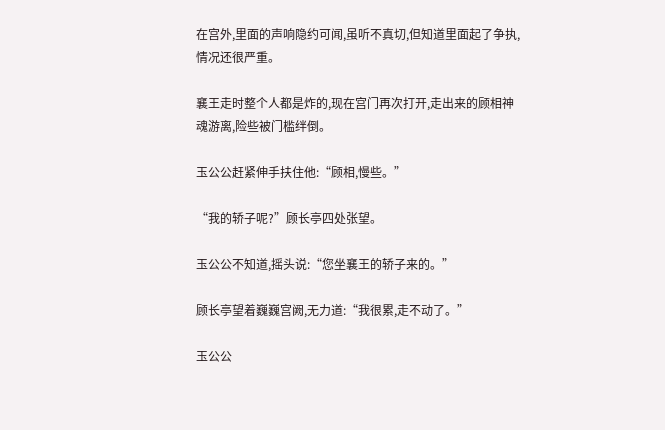在宫外,里面的声响隐约可闻,虽听不真切,但知道里面起了争执,情况还很严重。

襄王走时整个人都是炸的,现在宫门再次打开,走出来的顾相神魂游离,险些被门槛绊倒。

玉公公赶紧伸手扶住他:“顾相,慢些。”

“我的轿子呢?”顾长亭四处张望。

玉公公不知道,摇头说:“您坐襄王的轿子来的。”

顾长亭望着巍巍宫阙,无力道:“我很累,走不动了。”

玉公公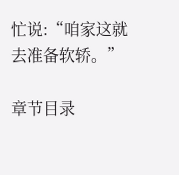忙说:“咱家这就去准备软轿。”

章节目录